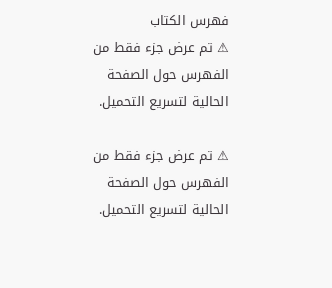فهرس الكتاب
⚠ تم عرض جزء فقط من الفهرس حول الصفحة الحالية لتسريع التحميل.

⚠ تم عرض جزء فقط من الفهرس حول الصفحة الحالية لتسريع التحميل.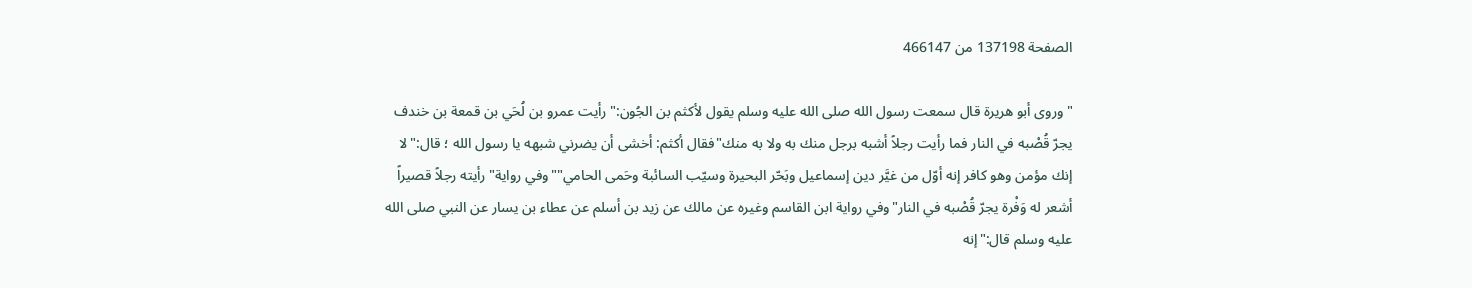الصفحة 137198 من 466147

"وروى أبو هريرة قال سمعت رسول الله صلى الله عليه وسلم يقول لأكثم بن الجُون:"رأيت عمرو بن لُحَي بن قمعة بن خندف يجرّ قُصْبه في النار فما رأيت رجلاً أشبه برجل منك به ولا به منك"فقال أكثم: أخشى أن يضرني شبهه يا رسول الله ؛ قال:"لا إنك مؤمن وهو كافر إنه أوّل من غيَّر دين إسماعيل وبَحّر البحيرة وسيّب السائبة وحَمى الحامي""وفي رواية"رأيته رجلاً قصيراً أشعر له وَفْرة يجرّ قُصْبه في النار"وفي رواية ابن القاسم وغيره عن مالك عن زيد بن أسلم عن عطاء بن يسار عن النبي صلى الله عليه وسلم قال:"إنه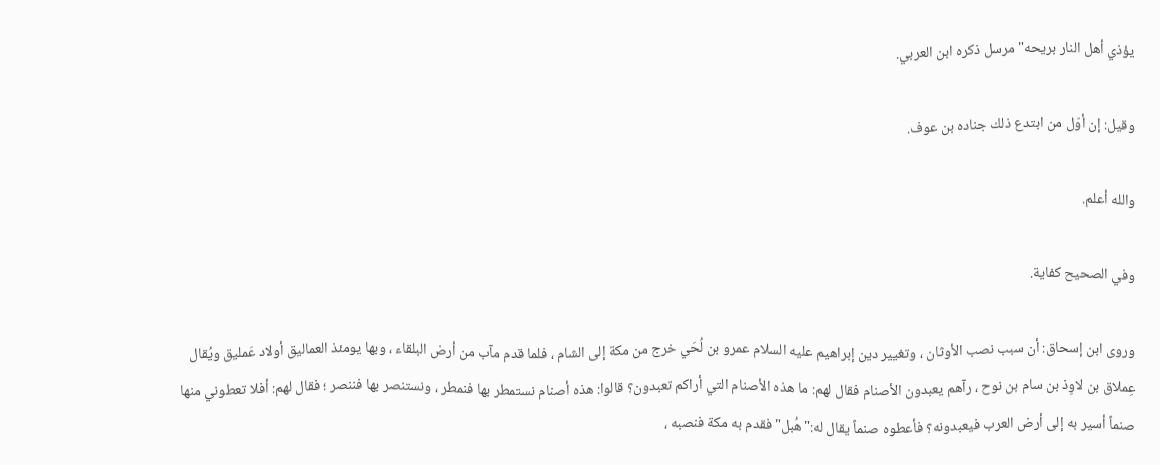يؤذي أهل النار بريحه"مرسل ذكره ابن العربي.

وقيل: إن أوّل من ابتدع ذلك جناده بن عوف.

والله أعلم.

وفي الصحيح كفاية.

وروى ابن إسحاق: أن سبب نصب الأوثان ، وتغيير دين إبراهيم عليه السلام عمرو بن لُحَي خرج من مكة إلى الشام ، فلما قدم مآب من أرض البلقاء ، وبها يومئذ العماليق أولاد عَمليق ويُقال عِملاق بن لاوِذ بن سام بن نوح ، رآهم يعبدون الأصنام فقال لهم: ما هذه الأصنام التي أراكم تعبدون؟ قالوا: هذه أصنام نستمطر بها فنمطر ، ونستنصر بها فننصر ؛ فقال لهم: أفلا تعطوني منها صنماً أسير به إلى أرض العرب فيعبدونه؟ فأعطوه صنماً يقال له:"هُبل"فقدم به مكة فنصبه ،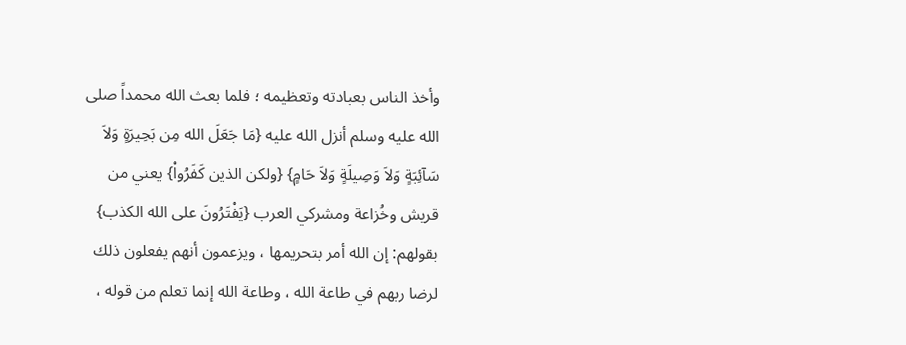وأخذ الناس بعبادته وتعظيمه ؛ فلما بعث الله محمداً صلى الله عليه وسلم أنزل الله عليه {مَا جَعَلَ الله مِن بَحِيرَةٍ وَلاَ سَآئِبَةٍ وَلاَ وَصِيلَةٍ وَلاَ حَامٍ} {ولكن الذين كَفَرُواْ} يعني من قريش وخُزاعة ومشركي العرب {يَفْتَرُونَ على الله الكذب} بقولهم: إن الله أمر بتحريمها ، ويزعمون أنهم يفعلون ذلك لرضا ربهم في طاعة الله ، وطاعة الله إنما تعلم من قوله ،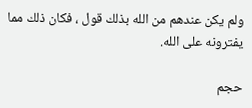ولم يكن عندهم من الله بذلك قول ، فكان ذلك مما يفترونه على الله.

حجم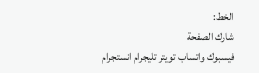الخط:
شارك الصفحة
فيسبوك واتساب تويتر تليجرام انستجرام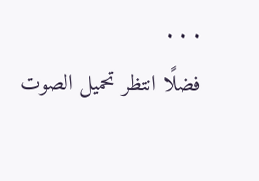. . .
فضلًا انتظر تحميل الصوت